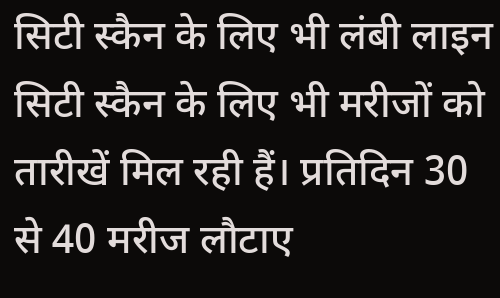सिटी स्कैन के लिए भी लंबी लाइन
सिटी स्कैन के लिए भी मरीजों को तारीखें मिल रही हैं। प्रतिदिन 30 से 40 मरीज लौटाए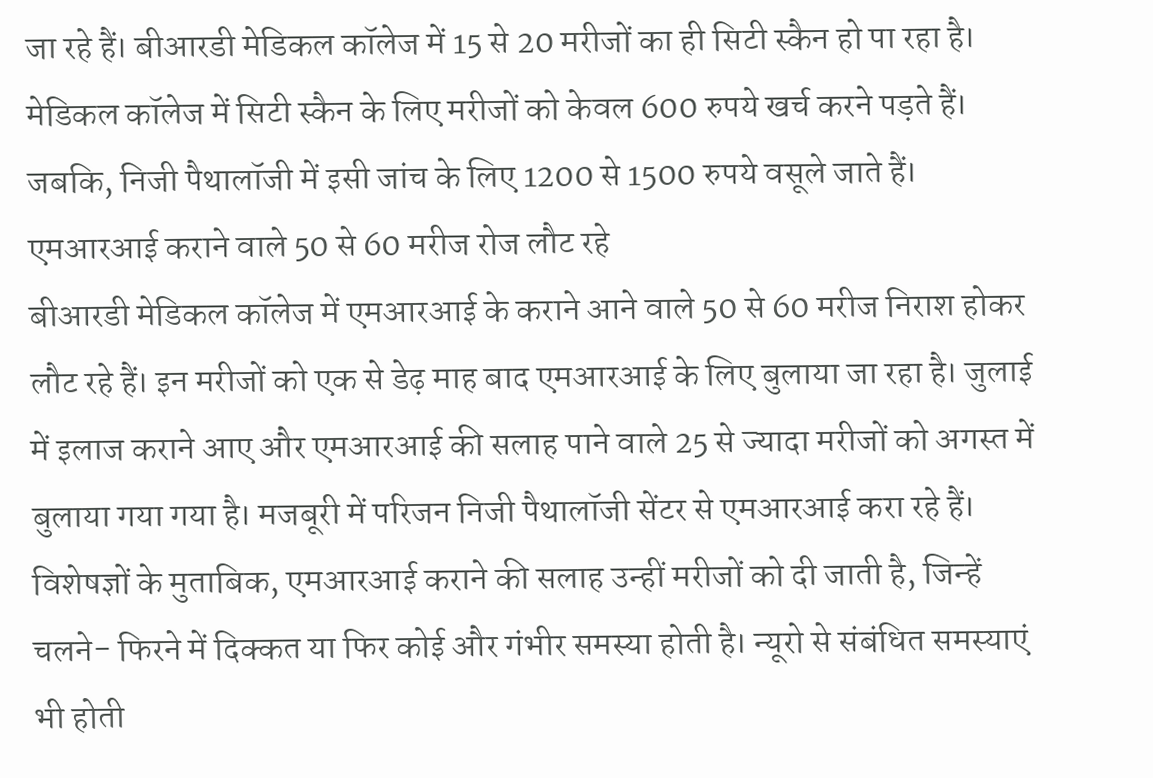जा रहे हैं। बीआरडी मेडिकल कॉलेज में 15 से 20 मरीजों का ही सिटी स्कैन हो पा रहा है। मेडिकल कॉलेज में सिटी स्कैन के लिए मरीजों को केवल 600 रुपये खर्च करने पड़ते हैं। जबकि, निजी पैथालॉजी में इसी जांच के लिए 1200 से 1500 रुपये वसूले जाते हैं।
एमआरआई कराने वाले 50 से 60 मरीज रोज लौट रहे
बीआरडी मेडिकल कॉलेज में एमआरआई के कराने आने वाले 50 से 60 मरीज निराश होकर लौट रहे हैं। इन मरीजों को एक से डेढ़ माह बाद एमआरआई के लिए बुलाया जा रहा है। जुलाई में इलाज कराने आए और एमआरआई की सलाह पाने वाले 25 से ज्यादा मरीजों को अगस्त में बुलाया गया गया है। मजबूरी में परिजन निजी पैथालॉजी सेंटर से एमआरआई करा रहे हैं। विशेषज्ञों के मुताबिक, एमआरआई कराने की सलाह उन्हीं मरीजों को दी जाती है, जिन्हें चलने- फिरने में दिक्कत या फिर कोई और गंभीर समस्या होती है। न्यूरो से संबंधित समस्याएं भी होती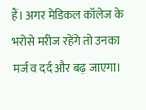हैं। अगर मेडिकल कॉलेज के भरोसे मरीज रहेंगे तो उनका मर्ज व दर्द और बढ़ जाएगा।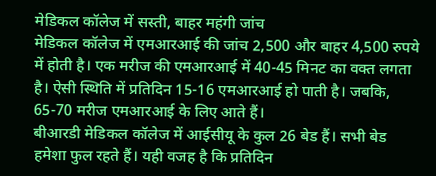मेडिकल कॉलेज में सस्ती, बाहर महंगी जांच
मेडिकल कॉलेज में एमआरआई की जांच 2,500 और बाहर 4,500 रुपये में होती है। एक मरीज की एमआरआई में 40-45 मिनट का वक्त लगता है। ऐसी स्थिति में प्रतिदिन 15-16 एमआरआई हो पाती है। जबकि, 65-70 मरीज एमआरआई के लिए आते हैं।
बीआरडी मेडिकल कॉलेज में आईसीयू के कुल 26 बेड हैं। सभी बेड हमेशा फुल रहते हैं। यही वजह है कि प्रतिदिन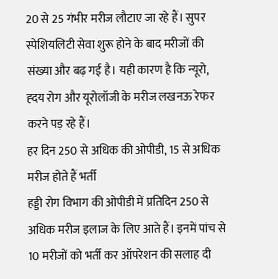20 से 25 गंभीर मरीज लौटाए जा रहे हैं। सुपर स्पेशियलिटी सेवा शुरू होने के बाद मरीजों की संख्या और बढ़ गई है। यही कारण है कि न्यूरो, ह्दय रोग और यूरोलॉजी के मरीज लखनऊ रेफर करने पड़ रहे हैं।
हर दिन 250 से अधिक की ओपीडी, 15 से अधिक मरीज होते हैं भर्ती
हड्डी रोग विभाग की ओपीडी में प्रतिदिन 250 से अधिक मरीज इलाज के लिए आते हैं। इनमें पांच से 10 मरीजों को भर्ती कर ऑपरेशन की सलाह दी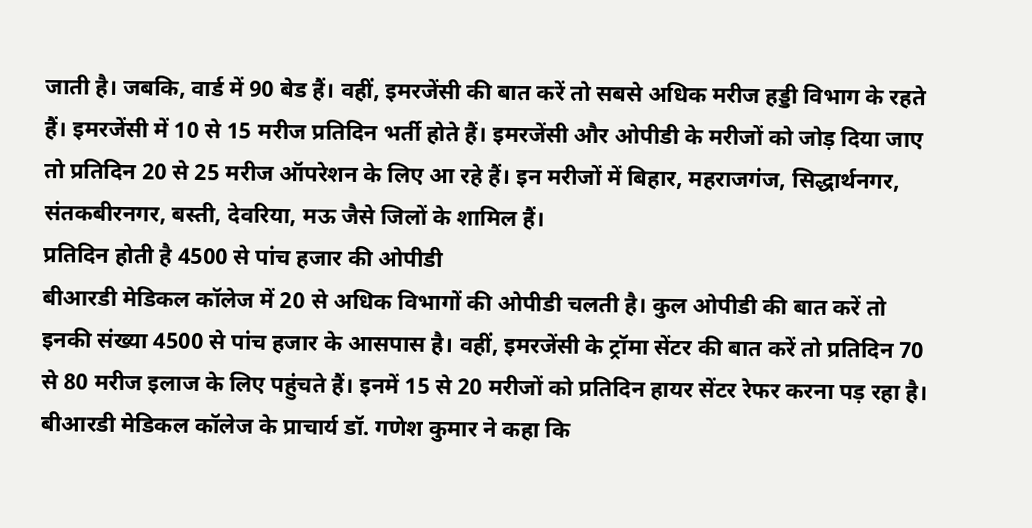जाती है। जबकि, वार्ड में 90 बेड हैं। वहीं, इमरजेंसी की बात करें तो सबसे अधिक मरीज हड्डी विभाग के रहते हैं। इमरजेंसी में 10 से 15 मरीज प्रतिदिन भर्ती होते हैं। इमरजेंसी और ओपीडी के मरीजों को जोड़ दिया जाए तो प्रतिदिन 20 से 25 मरीज ऑपरेशन के लिए आ रहे हैं। इन मरीजों में बिहार, महराजगंज, सिद्धार्थनगर, संतकबीरनगर, बस्ती, देवरिया, मऊ जैसे जिलों के शामिल हैं।
प्रतिदिन होती है 4500 से पांच हजार की ओपीडी
बीआरडी मेडिकल कॉलेज में 20 से अधिक विभागों की ओपीडी चलती है। कुल ओपीडी की बात करें तो इनकी संख्या 4500 से पांच हजार के आसपास है। वहीं, इमरजेंसी के ट्रॉमा सेंटर की बात करें तो प्रतिदिन 70 से 80 मरीज इलाज के लिए पहुंचते हैं। इनमें 15 से 20 मरीजों को प्रतिदिन हायर सेंटर रेफर करना पड़ रहा है।
बीआरडी मेडिकल कॉलेज के प्राचार्य डॉ. गणेश कुमार ने कहा कि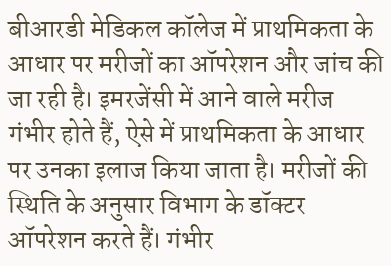बीआरडी मेडिकल कॉलेज में प्राथमिकता के आधार पर मरीजों का ऑपरेशन और जांच की जा रही है। इमरजेंसी में आने वाले मरीज गंभीर होते हैं, ऐसे में प्राथमिकता के आधार पर उनका इलाज किया जाता है। मरीजों की स्थिति के अनुसार विभाग के डॉक्टर ऑपरेशन करते हैं। गंभीर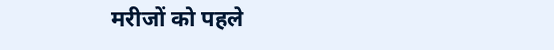मरीजों को पहले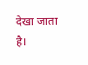देखा जाता है।